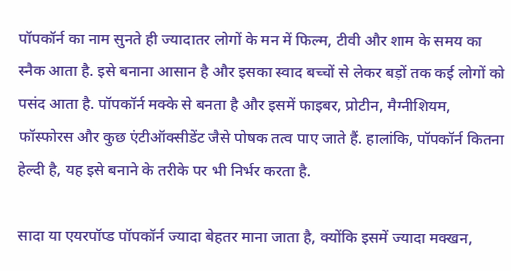पॉपकॉर्न का नाम सुनते ही ज्यादातर लोगों के मन में फिल्म, टीवी और शाम के समय का स्नैक आता है. इसे बनाना आसान है और इसका स्वाद बच्चों से लेकर बड़ों तक कई लोगों को पसंद आता है. पॉपकॉर्न मक्के से बनता है और इसमें फाइबर, प्रोटीन, मैग्नीशियम, फॉस्फोरस और कुछ एंटीऑक्सीडेंट जैसे पोषक तत्व पाए जाते हैं. हालांकि, पॉपकॉर्न कितना हेल्दी है, यह इसे बनाने के तरीके पर भी निर्भर करता है.

सादा या एयरपॉप्ड पॉपकॉर्न ज्यादा बेहतर माना जाता है, क्योंकि इसमें ज्यादा मक्खन,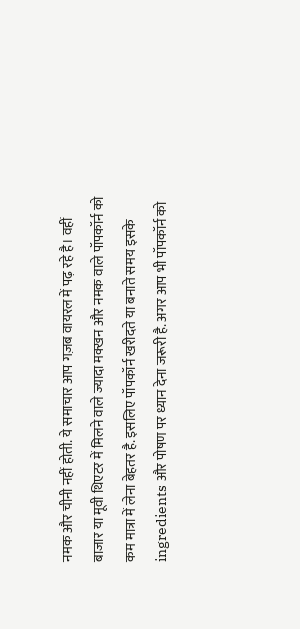नमक और चीनी नहीं होती. ये समाचार आप गज़ब वायरल में पढ़ रहे है। वहीं बाजार या मूवी थिएटर में मिलने वाले ज्यादा मक्खन और नमक वाले पॉपकॉर्न को कम मात्रा में लेना बेहतर है. इसलिए पॉपकॉर्न खरीदते या बनाते समय इसके ingredients और पोषण पर ध्यान देना जरूरी है. अगर आप भी पॉपकॉर्न को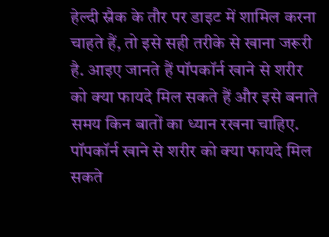हेल्दी स्नैक के तौर पर डाइट में शामिल करना चाहते हैं, तो इसे सही तरीके से खाना जरूरी है. आइए जानते हैं पॉपकॉर्न खाने से शरीर को क्या फायदे मिल सकते हैं और इसे बनाते समय किन बातों का ध्यान रखना चाहिए.
पॉपकॉर्न खाने से शरीर को क्या फायदे मिल सकते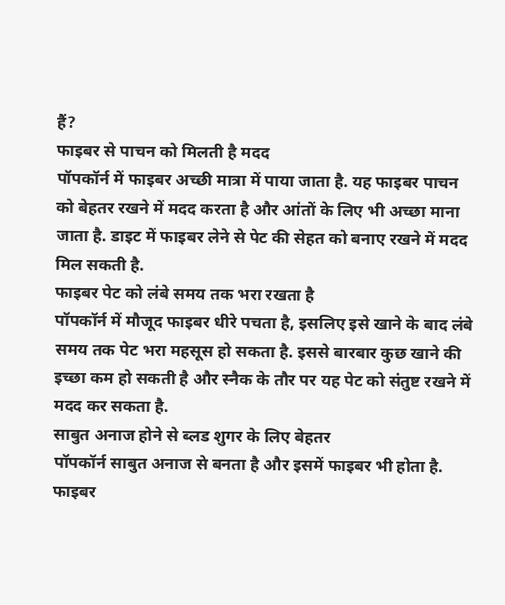हैं?
फाइबर से पाचन को मिलती है मदद
पॉपकॉर्न में फाइबर अच्छी मात्रा में पाया जाता है. यह फाइबर पाचन को बेहतर रखने में मदद करता है और आंतों के लिए भी अच्छा माना जाता है. डाइट में फाइबर लेने से पेट की सेहत को बनाए रखने में मदद मिल सकती है.
फाइबर पेट को लंबे समय तक भरा रखता है
पॉपकॉर्न में मौजूद फाइबर धीरे पचता है, इसलिए इसे खाने के बाद लंबे समय तक पेट भरा महसूस हो सकता है. इससे बारबार कुछ खाने की इच्छा कम हो सकती है और स्नैक के तौर पर यह पेट को संतुष्ट रखने में मदद कर सकता है.
साबुत अनाज होने से ब्लड शुगर के लिए बेहतर
पॉपकॉर्न साबुत अनाज से बनता है और इसमें फाइबर भी होता है. फाइबर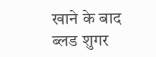खाने के बाद ब्लड शुगर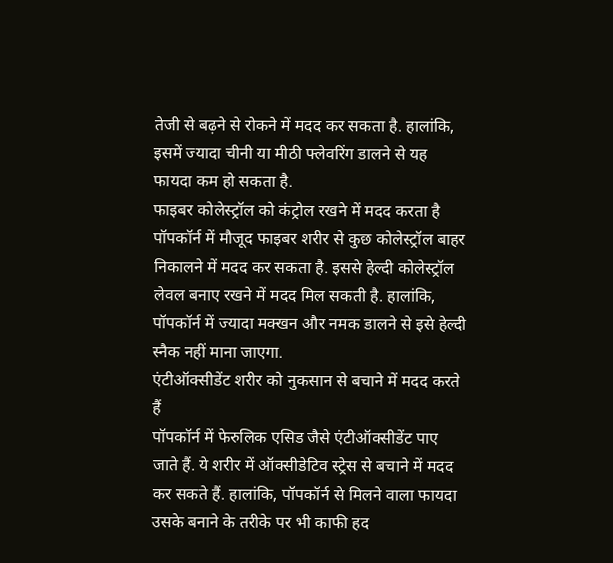तेजी से बढ़ने से रोकने में मदद कर सकता है. हालांकि, इसमें ज्यादा चीनी या मीठी फ्लेवरिंग डालने से यह फायदा कम हो सकता है.
फाइबर कोलेस्ट्रॉल को कंट्रोल रखने में मदद करता है
पॉपकॉर्न में मौजूद फाइबर शरीर से कुछ कोलेस्ट्रॉल बाहर निकालने में मदद कर सकता है. इससे हेल्दी कोलेस्ट्रॉल लेवल बनाए रखने में मदद मिल सकती है. हालांकि, पॉपकॉर्न में ज्यादा मक्खन और नमक डालने से इसे हेल्दी स्नैक नहीं माना जाएगा.
एंटीऑक्सीडेंट शरीर को नुकसान से बचाने में मदद करते हैं
पॉपकॉर्न में फेरुलिक एसिड जैसे एंटीऑक्सीडेंट पाए जाते हैं. ये शरीर में ऑक्सीडेटिव स्ट्रेस से बचाने में मदद कर सकते हैं. हालांकि, पॉपकॉर्न से मिलने वाला फायदा उसके बनाने के तरीके पर भी काफी हद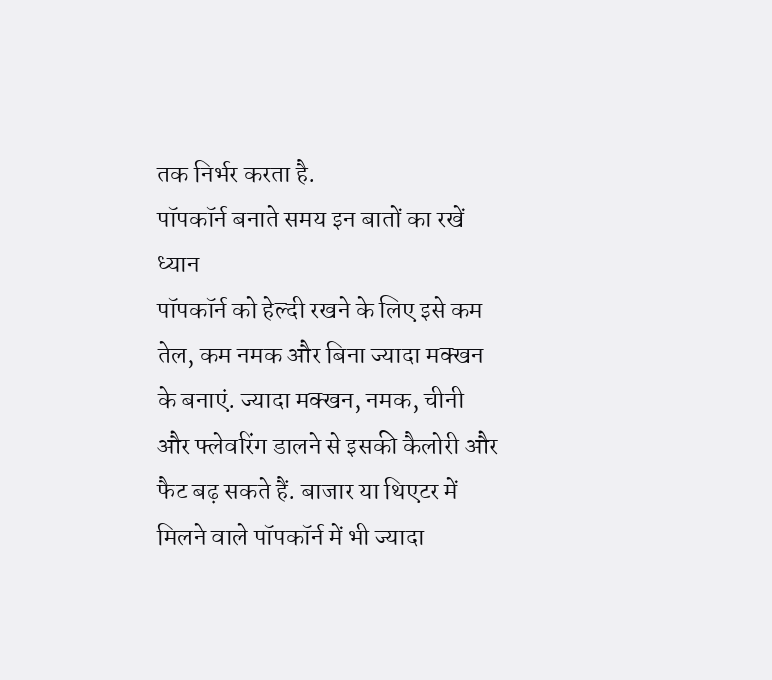तक निर्भर करता है.
पॉपकॉर्न बनाते समय इन बातों का रखें ध्यान
पॉपकॉर्न को हेल्दी रखने के लिए इसे कम तेल, कम नमक और बिना ज्यादा मक्खन के बनाएं. ज्यादा मक्खन, नमक, चीनी और फ्लेवरिंग डालने से इसकी कैलोरी और फैट बढ़ सकते हैं. बाजार या थिएटर में मिलने वाले पॉपकॉर्न में भी ज्यादा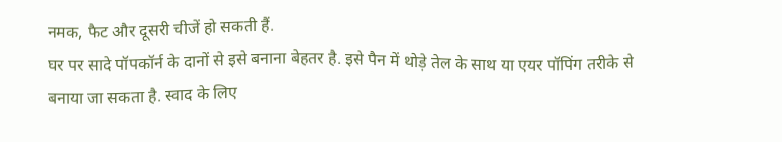नमक, फैट और दूसरी चीजें हो सकती हैं.
घर पर सादे पॉपकॉर्न के दानों से इसे बनाना बेहतर है. इसे पैन में थोड़े तेल के साथ या एयर पॉपिंग तरीके से बनाया जा सकता है. स्वाद के लिए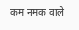कम नमक वाले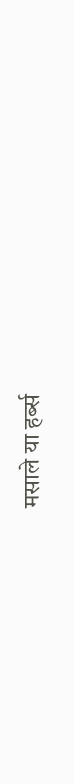मसाले या हर्ब्स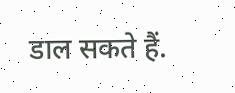डाल सकते हैं.